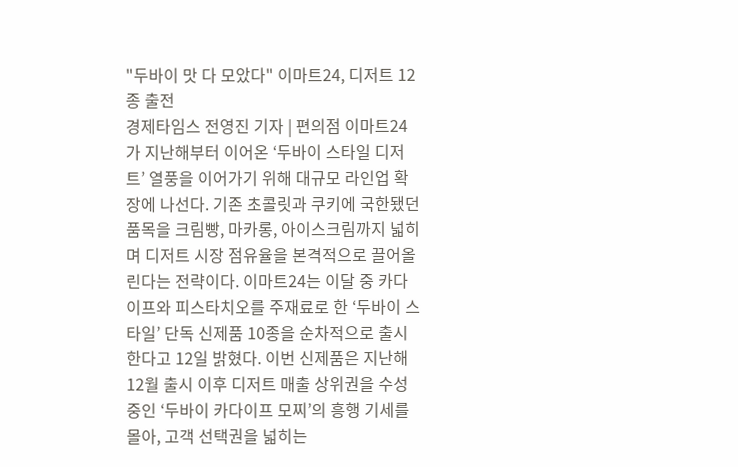"두바이 맛 다 모았다" 이마트24, 디저트 12종 출전
경제타임스 전영진 기자 | 편의점 이마트24가 지난해부터 이어온 ‘두바이 스타일 디저트’ 열풍을 이어가기 위해 대규모 라인업 확장에 나선다. 기존 초콜릿과 쿠키에 국한됐던 품목을 크림빵, 마카롱, 아이스크림까지 넓히며 디저트 시장 점유율을 본격적으로 끌어올린다는 전략이다. 이마트24는 이달 중 카다이프와 피스타치오를 주재료로 한 ‘두바이 스타일’ 단독 신제품 10종을 순차적으로 출시한다고 12일 밝혔다. 이번 신제품은 지난해 12월 출시 이후 디저트 매출 상위권을 수성 중인 ‘두바이 카다이프 모찌’의 흥행 기세를 몰아, 고객 선택권을 넓히는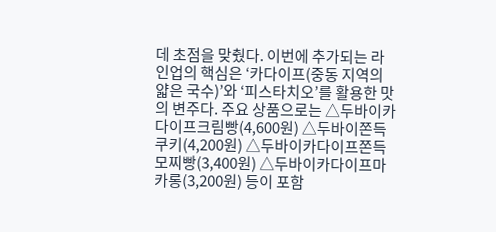데 초점을 맞췄다. 이번에 추가되는 라인업의 핵심은 ‘카다이프(중동 지역의 얇은 국수)’와 ‘피스타치오’를 활용한 맛의 변주다. 주요 상품으로는 △두바이카다이프크림빵(4,600원) △두바이쫀득쿠키(4,200원) △두바이카다이프쫀득모찌빵(3,400원) △두바이카다이프마카롱(3,200원) 등이 포함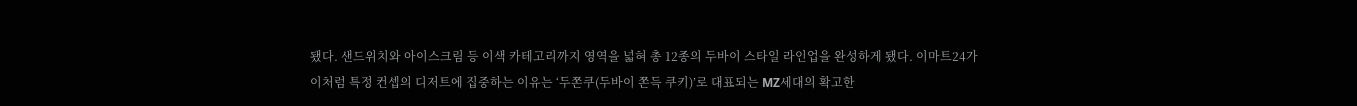됐다. 샌드위치와 아이스크림 등 이색 카테고리까지 영역을 넓혀 총 12종의 두바이 스타일 라인업을 완성하게 됐다. 이마트24가 이처럼 특정 컨셉의 디저트에 집중하는 이유는 ‘두쫀쿠(두바이 쫀득 쿠키)’로 대표되는 MZ세대의 확고한